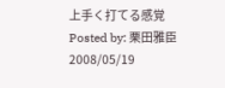上手く打てる感覚
Posted by: 栗田雅臣
2008/05/19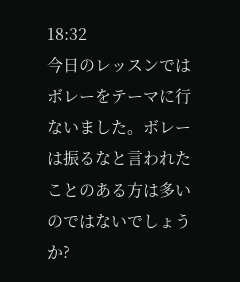18:32
今日のレッスンではボレーをテーマに行ないました。ボレーは振るなと言われたことのある方は多いのではないでしょうか?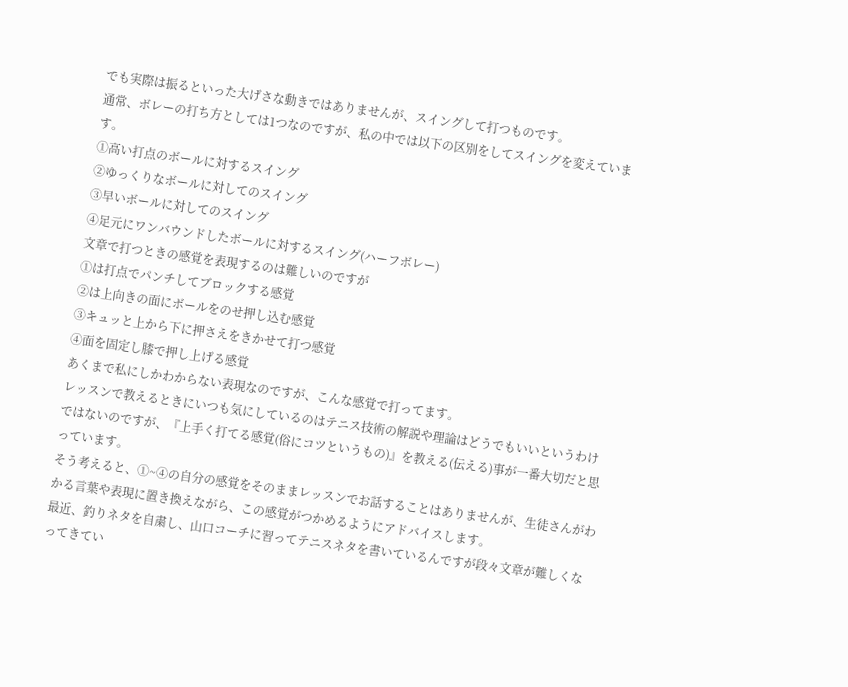でも実際は振るといった大げさな動きではありませんが、スイングして打つものです。
通常、ボレーの打ち方としては1つなのですが、私の中では以下の区別をしてスイングを変えています。
①高い打点のボールに対するスイング
②ゆっくりなボールに対してのスイング
③早いボールに対してのスイング
④足元にワンバウンドしたボールに対するスイング(ハーフボレー)
文章で打つときの感覚を表現するのは難しいのですが
①は打点でパンチしてブロックする感覚
②は上向きの面にボールをのせ押し込む感覚
③キュッと上から下に押さえをきかせて打つ感覚
④面を固定し膝で押し上げる感覚
あくまで私にしかわからない表現なのですが、こんな感覚で打ってます。
レッスンで教えるときにいつも気にしているのはテニス技術の解説や理論はどうでもいいというわけではないのですが、『上手く打てる感覚(俗にコツというもの)』を教える(伝える)事が一番大切だと思っています。
そう考えると、①~④の自分の感覚をそのままレッスンでお話することはありませんが、生徒さんがわかる言葉や表現に置き換えながら、この感覚がつかめるようにアドバイスします。
最近、釣りネタを自粛し、山口コーチに習ってテニスネタを書いているんですが段々文章が難しくなってきてい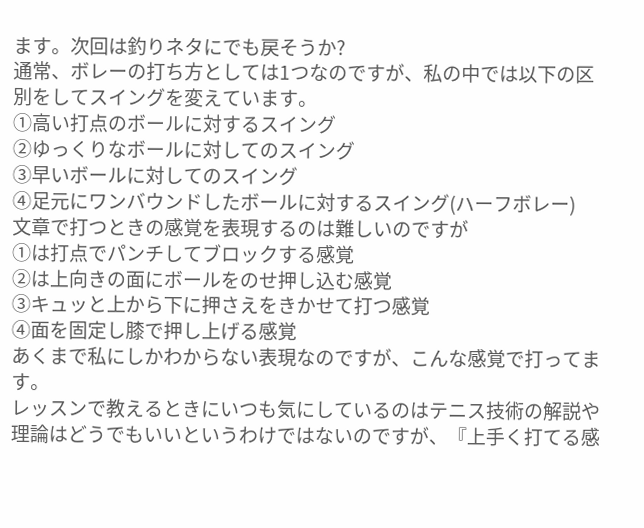ます。次回は釣りネタにでも戻そうか?
通常、ボレーの打ち方としては1つなのですが、私の中では以下の区別をしてスイングを変えています。
①高い打点のボールに対するスイング
②ゆっくりなボールに対してのスイング
③早いボールに対してのスイング
④足元にワンバウンドしたボールに対するスイング(ハーフボレー)
文章で打つときの感覚を表現するのは難しいのですが
①は打点でパンチしてブロックする感覚
②は上向きの面にボールをのせ押し込む感覚
③キュッと上から下に押さえをきかせて打つ感覚
④面を固定し膝で押し上げる感覚
あくまで私にしかわからない表現なのですが、こんな感覚で打ってます。
レッスンで教えるときにいつも気にしているのはテニス技術の解説や理論はどうでもいいというわけではないのですが、『上手く打てる感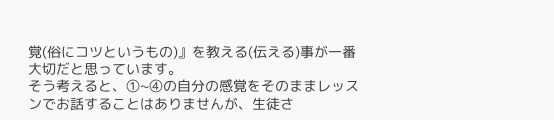覚(俗にコツというもの)』を教える(伝える)事が一番大切だと思っています。
そう考えると、①~④の自分の感覚をそのままレッスンでお話することはありませんが、生徒さ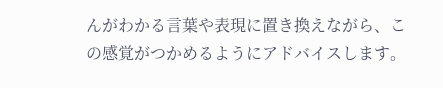んがわかる言葉や表現に置き換えながら、この感覚がつかめるようにアドバイスします。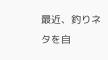最近、釣りネタを自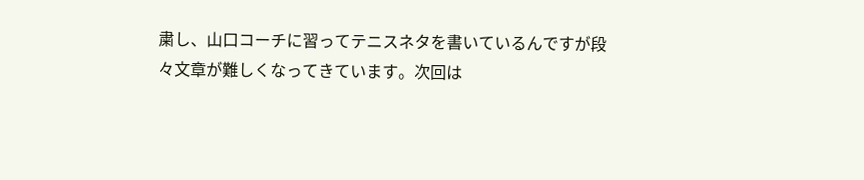粛し、山口コーチに習ってテニスネタを書いているんですが段々文章が難しくなってきています。次回は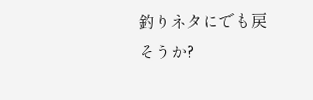釣りネタにでも戻そうか?